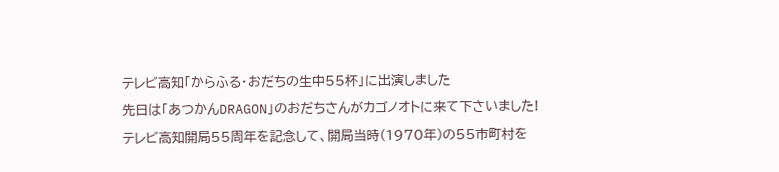テレビ高知「からふる・おだちの生中55杯」に出演しました
先日は「あつかんDRAGON」のおだちさんがカゴノオトに来て下さいました!
テレビ高知開局55周年を記念して、開局当時(1970年)の55市町村を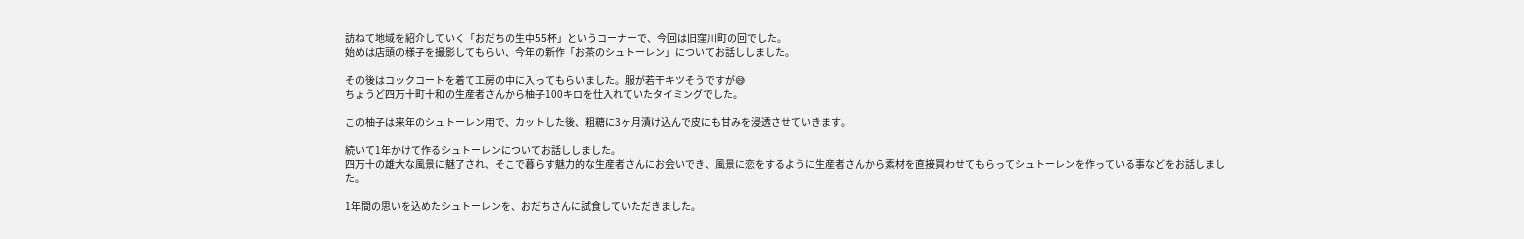訪ねて地域を紹介していく「おだちの生中55杯」というコーナーで、今回は旧窪川町の回でした。
始めは店頭の様子を撮影してもらい、今年の新作「お茶のシュトーレン」についてお話ししました。

その後はコックコートを着て工房の中に入ってもらいました。服が若干キツそうですが😅
ちょうど四万十町十和の生産者さんから柚子100キロを仕入れていたタイミングでした。

この柚子は来年のシュトーレン用で、カットした後、粗糖に3ヶ月漬け込んで皮にも甘みを浸透させていきます。

続いて1年かけて作るシュトーレンについてお話ししました。
四万十の雄大な風景に魅了され、そこで暮らす魅力的な生産者さんにお会いでき、風景に恋をするように生産者さんから素材を直接買わせてもらってシュトーレンを作っている事などをお話しました。

1年間の思いを込めたシュトーレンを、おだちさんに試食していただきました。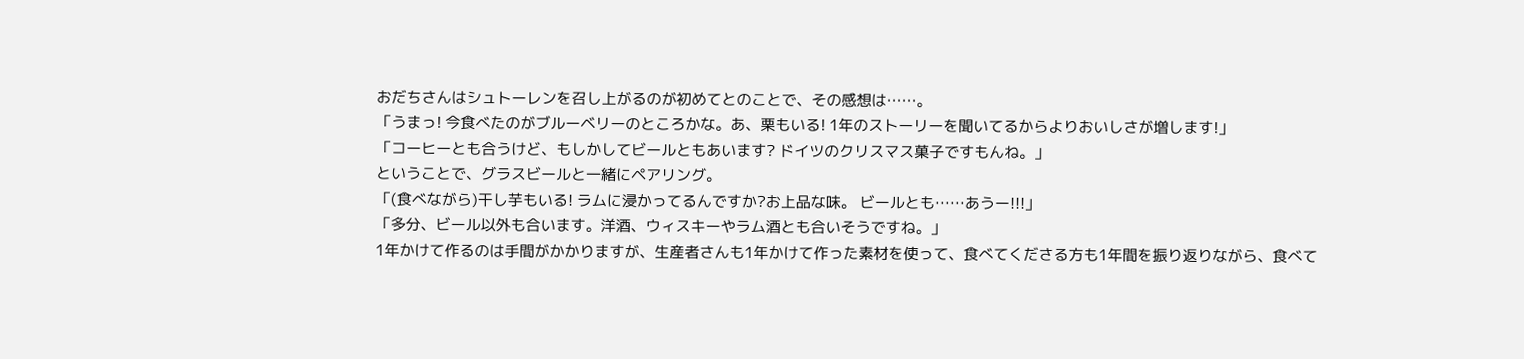おだちさんはシュトーレンを召し上がるのが初めてとのことで、その感想は……。
「うまっ! 今食べたのがブルーベリーのところかな。あ、栗もいる! 1年のストーリーを聞いてるからよりおいしさが増します!」
「コーヒーとも合うけど、もしかしてビールともあいます? ドイツのクリスマス菓子ですもんね。」
ということで、グラスビールと一緒にペアリング。
「(食べながら)干し芋もいる! ラムに浸かってるんですか?お上品な味。 ビールとも……あうー!!!」
「多分、ビール以外も合います。洋酒、ウィスキーやラム酒とも合いそうですね。」
1年かけて作るのは手間がかかりますが、生産者さんも1年かけて作った素材を使って、食べてくださる方も1年間を振り返りながら、食べて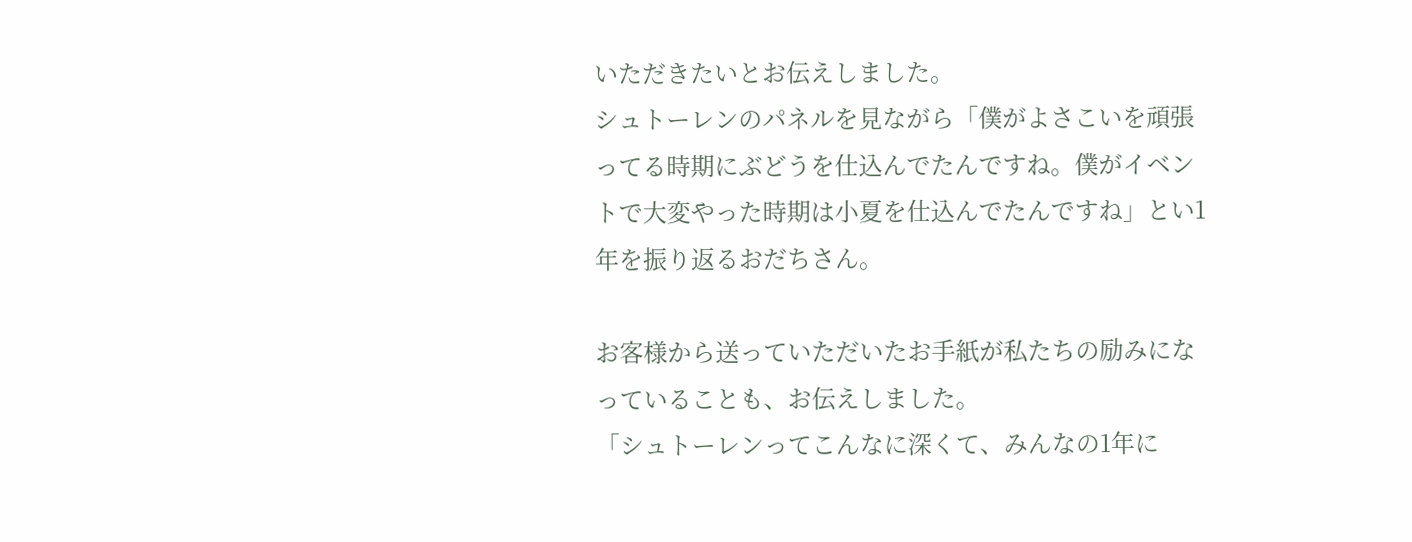いただきたいとお伝えしました。
シュトーレンのパネルを見ながら「僕がよさこいを頑張ってる時期にぶどうを仕込んでたんですね。僕がイベントで大変やった時期は小夏を仕込んでたんですね」とい1年を振り返るおだちさん。

お客様から送っていただいたお手紙が私たちの励みになっていることも、お伝えしました。
「シュトーレンってこんなに深くて、みんなの1年に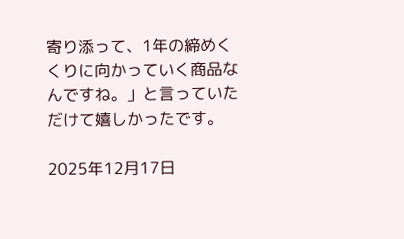寄り添って、1年の締めくくりに向かっていく商品なんですね。」と言っていただけて嬉しかったです。

2025年12月17日